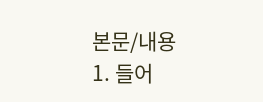본문/내용
1. 들어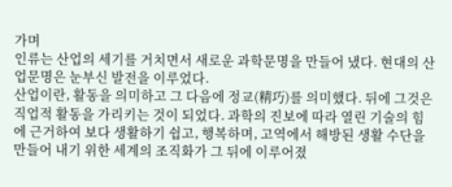가며
인류는 산업의 세기를 거치면서 새로운 과학문명을 만들어 냈다. 현대의 산업문명은 눈부신 발전을 이루었다.
산업이란, 활동을 의미하고 그 다음에 정교(精巧)를 의미했다. 뒤에 그것은 직업적 활동을 가리키는 것이 되었다. 과학의 진보에 따라 열린 기술의 힘에 근거하여 보다 생활하기 쉽고, 행복하며, 고역에서 해방된 생활 수단을 만들어 내기 위한 세계의 조직화가 그 뒤에 이루어졌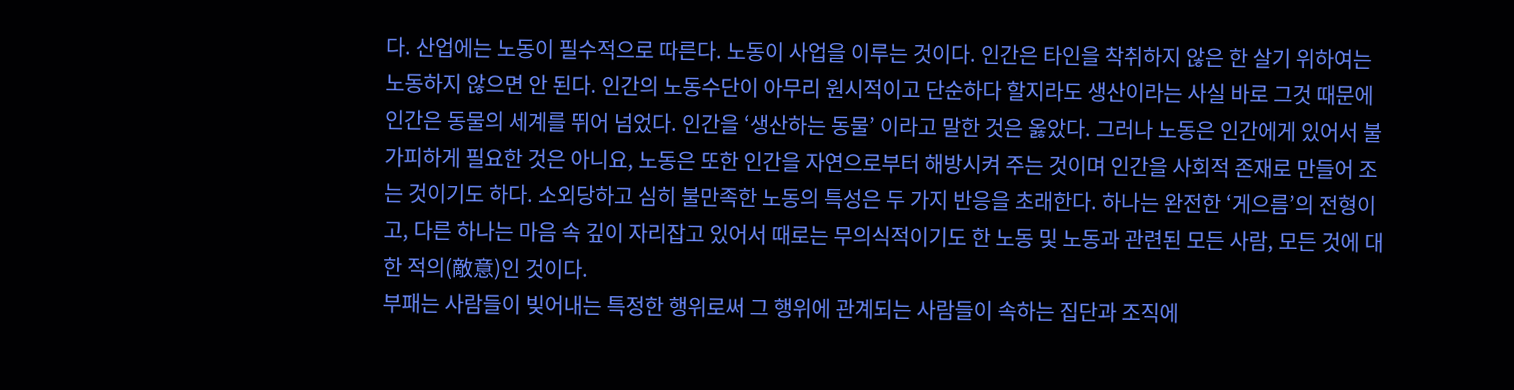다. 산업에는 노동이 필수적으로 따른다. 노동이 사업을 이루는 것이다. 인간은 타인을 착취하지 않은 한 살기 위하여는 노동하지 않으면 안 된다. 인간의 노동수단이 아무리 원시적이고 단순하다 할지라도 생산이라는 사실 바로 그것 때문에 인간은 동물의 세계를 뛰어 넘었다. 인간을 ‘생산하는 동물’ 이라고 말한 것은 옳았다. 그러나 노동은 인간에게 있어서 불가피하게 필요한 것은 아니요, 노동은 또한 인간을 자연으로부터 해방시켜 주는 것이며 인간을 사회적 존재로 만들어 조는 것이기도 하다. 소외당하고 심히 불만족한 노동의 특성은 두 가지 반응을 초래한다. 하나는 완전한 ‘게으름’의 전형이고, 다른 하나는 마음 속 깊이 자리잡고 있어서 때로는 무의식적이기도 한 노동 및 노동과 관련된 모든 사람, 모든 것에 대한 적의(敵意)인 것이다.
부패는 사람들이 빚어내는 특정한 행위로써 그 행위에 관계되는 사람들이 속하는 집단과 조직에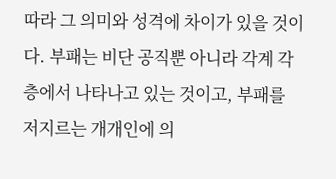따라 그 의미와 성격에 차이가 있을 것이다. 부패는 비단 공직뿐 아니라 각계 각층에서 나타나고 있는 것이고, 부패를 저지르는 개개인에 의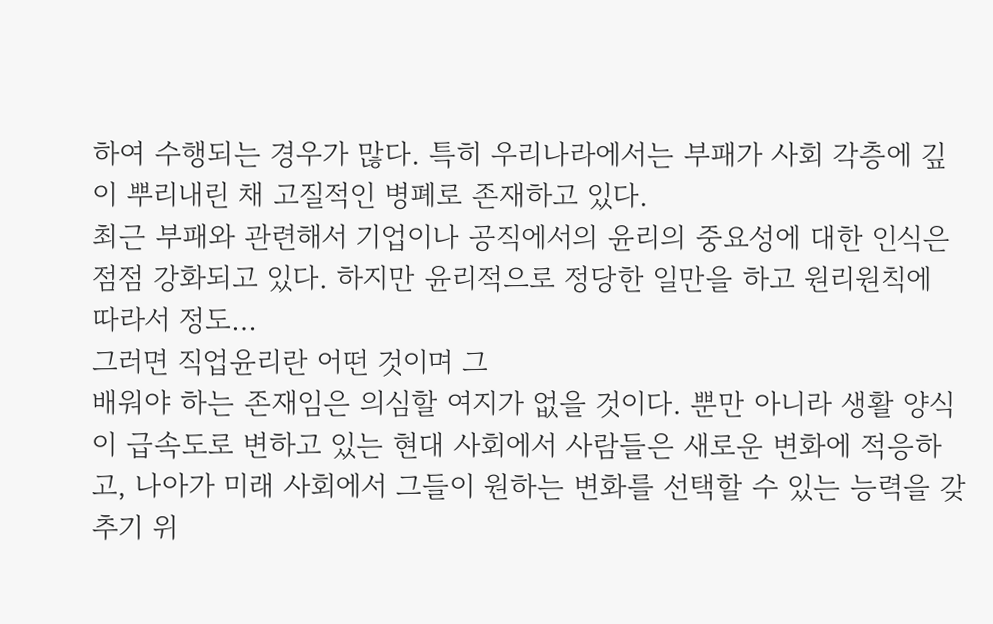하여 수행되는 경우가 많다. 특히 우리나라에서는 부패가 사회 각층에 깊이 뿌리내린 채 고질적인 병폐로 존재하고 있다.
최근 부패와 관련해서 기업이나 공직에서의 윤리의 중요성에 대한 인식은 점점 강화되고 있다. 하지만 윤리적으로 정당한 일만을 하고 원리원칙에 따라서 정도…
그러면 직업윤리란 어떤 것이며 그
배워야 하는 존재임은 의심할 여지가 없을 것이다. 뿐만 아니라 생활 양식이 급속도로 변하고 있는 현대 사회에서 사람들은 새로운 변화에 적응하고, 나아가 미래 사회에서 그들이 원하는 변화를 선택할 수 있는 능력을 갖추기 위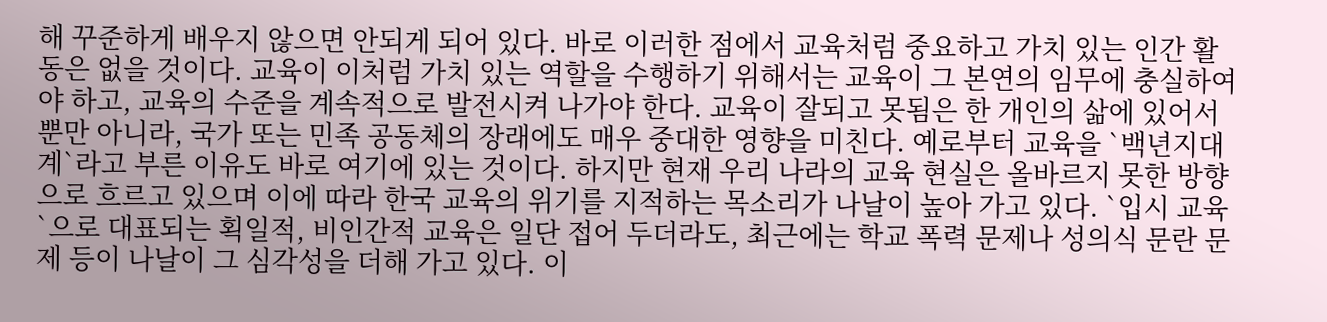해 꾸준하게 배우지 않으면 안되게 되어 있다. 바로 이러한 점에서 교육처럼 중요하고 가치 있는 인간 활동은 없을 것이다. 교육이 이처럼 가치 있는 역할을 수행하기 위해서는 교육이 그 본연의 임무에 충실하여야 하고, 교육의 수준을 계속적으로 발전시켜 나가야 한다. 교육이 잘되고 못됨은 한 개인의 삶에 있어서 뿐만 아니라, 국가 또는 민족 공동체의 장래에도 매우 중대한 영향을 미친다. 예로부터 교육을 `백년지대계`라고 부른 이유도 바로 여기에 있는 것이다. 하지만 현재 우리 나라의 교육 현실은 올바르지 못한 방향으로 흐르고 있으며 이에 따라 한국 교육의 위기를 지적하는 목소리가 나날이 높아 가고 있다. `입시 교육`으로 대표되는 획일적, 비인간적 교육은 일단 접어 두더라도, 최근에는 학교 폭력 문제나 성의식 문란 문제 등이 나날이 그 심각성을 더해 가고 있다. 이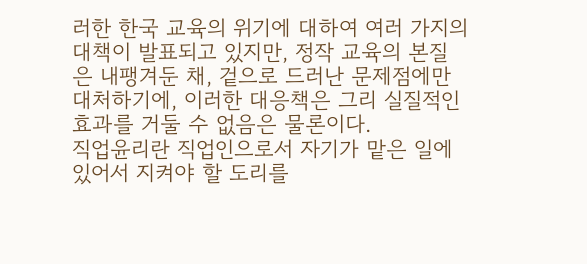러한 한국 교육의 위기에 대하여 여러 가지의 대책이 발표되고 있지만, 정작 교육의 본질은 내팽겨둔 채, 겉으로 드러난 문제점에만 대처하기에, 이러한 대응책은 그리 실질적인 효과를 거둘 수 없음은 물론이다.
직업윤리란 직업인으로서 자기가 맡은 일에 있어서 지켜야 할 도리를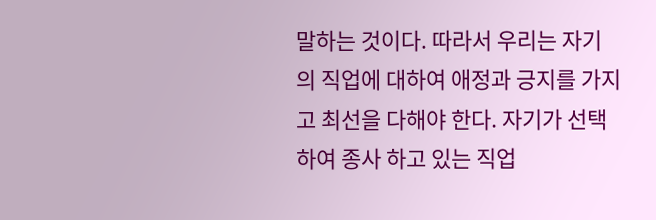말하는 것이다. 따라서 우리는 자기의 직업에 대하여 애정과 긍지를 가지고 최선을 다해야 한다. 자기가 선택하여 종사 하고 있는 직업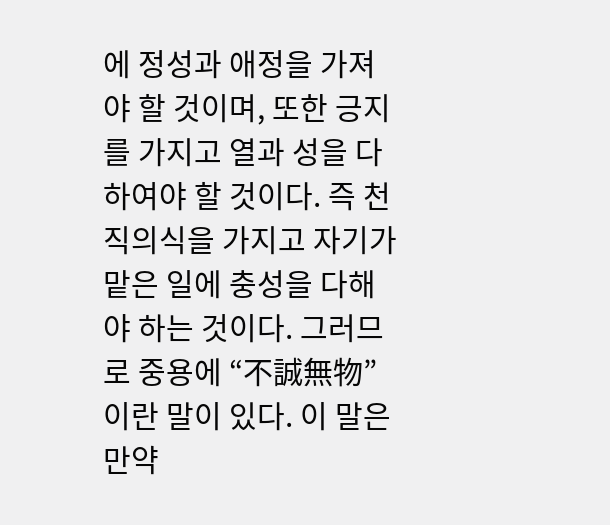에 정성과 애정을 가져야 할 것이며, 또한 긍지를 가지고 열과 성을 다하여야 할 것이다. 즉 천직의식을 가지고 자기가 맡은 일에 충성을 다해야 하는 것이다. 그러므로 중용에 “不誠無物”이란 말이 있다. 이 말은 만약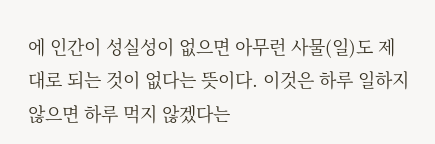에 인간이 성실성이 없으면 아무런 사물(일)도 제대로 되는 것이 없다는 뜻이다. 이것은 하루 일하지 않으면 하루 먹지 않겠다는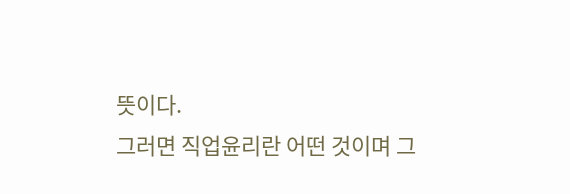뜻이다.
그러면 직업윤리란 어떤 것이며 그